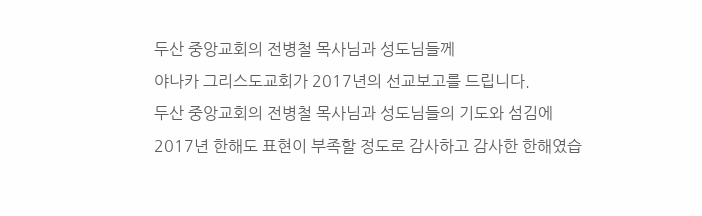두산 중앙교회의 전병철 목사님과 성도님들께
야나카 그리스도교회가 2017년의 선교보고를 드립니다.
두산 중앙교회의 전병철 목사님과 성도님들의 기도와 섬김에
2017년 한해도 표현이 부족할 정도로 감사하고 감사한 한해였습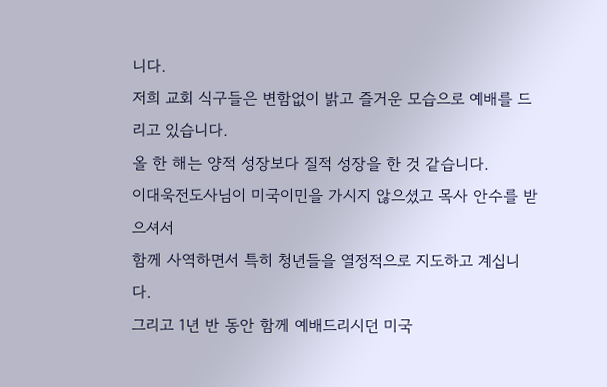니다.
저희 교회 식구들은 변함없이 밝고 즐거운 모습으로 예배를 드리고 있습니다.
올 한 해는 양적 성장보다 질적 성장을 한 것 같습니다.
이대욱전도사님이 미국이민을 가시지 않으셨고 목사 안수를 받으셔서
함께 사역하면서 특히 청년들을 열정적으로 지도하고 계십니다.
그리고 1년 반 동안 함께 예배드리시던 미국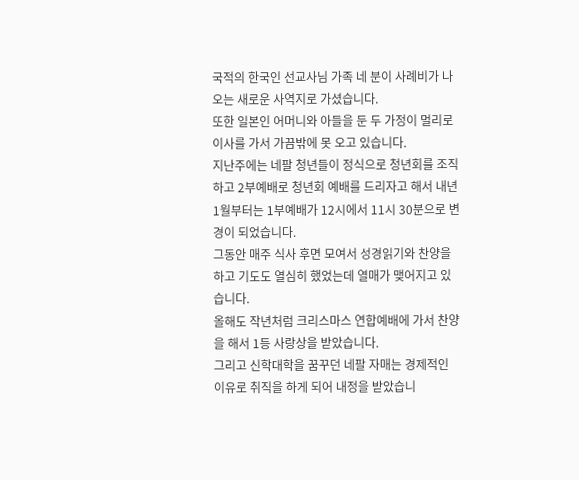국적의 한국인 선교사님 가족 네 분이 사례비가 나오는 새로운 사역지로 가셨습니다.
또한 일본인 어머니와 아들을 둔 두 가정이 멀리로 이사를 가서 가끔밖에 못 오고 있습니다.
지난주에는 네팔 청년들이 정식으로 청년회를 조직하고 2부예배로 청년회 예배를 드리자고 해서 내년 1월부터는 1부예배가 12시에서 11시 30분으로 변경이 되었습니다.
그동안 매주 식사 후면 모여서 성경읽기와 찬양을 하고 기도도 열심히 했었는데 열매가 맺어지고 있습니다.
올해도 작년처럼 크리스마스 연합예배에 가서 찬양을 해서 1등 사랑상을 받았습니다.
그리고 신학대학을 꿈꾸던 네팔 자매는 경제적인 이유로 취직을 하게 되어 내정을 받았습니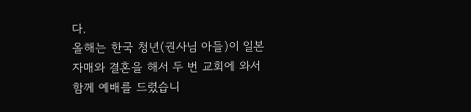다.
올해는 한국 청년(권사님 아들)이 일본 자매와 결혼을 해서 두 번 교회에 와서 함께 예배를 드렸습니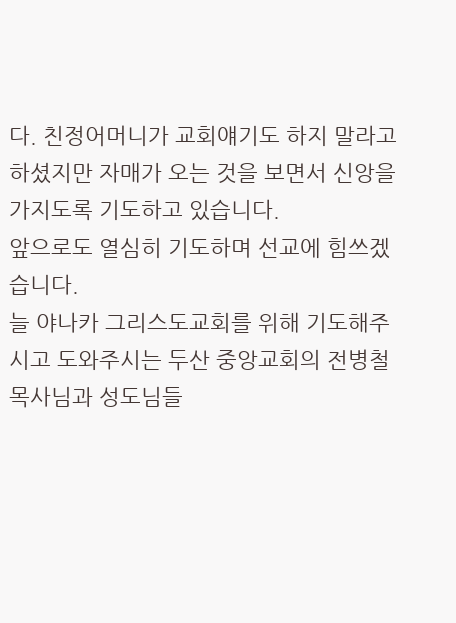다. 친정어머니가 교회얘기도 하지 말라고 하셨지만 자매가 오는 것을 보면서 신앙을 가지도록 기도하고 있습니다.
앞으로도 열심히 기도하며 선교에 힘쓰겠습니다.
늘 야나카 그리스도교회를 위해 기도해주시고 도와주시는 두산 중앙교회의 전병철 목사님과 성도님들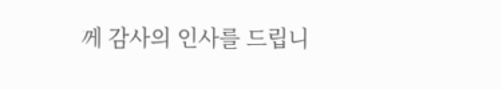께 감사의 인사를 드립니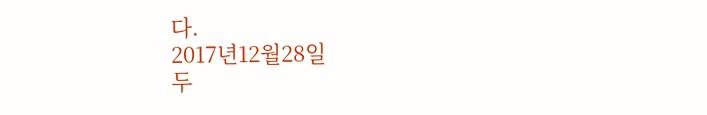다.
2017년12월28일
두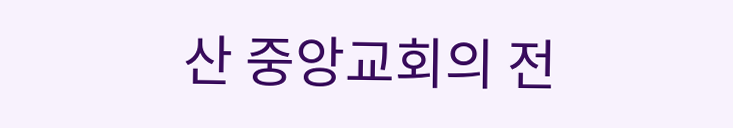산 중앙교회의 전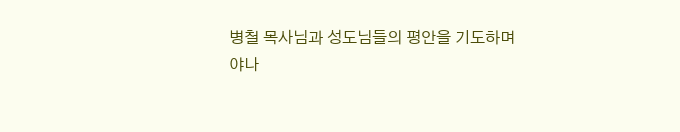병철 목사님과 성도님들의 평안을 기도하며
야나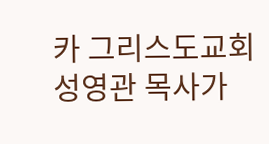카 그리스도교회 성영관 목사가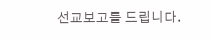선교보고를 드립니다.